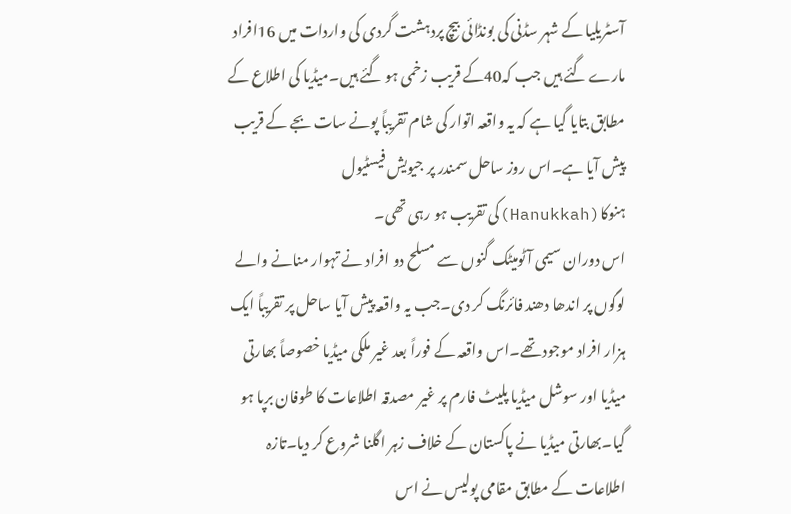آسٹریلیا کے شہر سڈنی کی بونڈائی بیچ پردہشت گردی کی واردات میں 16افراد مارے گئے ہیں جب کہ40کے قریب زخمی ہو گئے ہیں۔میڈیا کی اطلاع کے مطابق بتایا گیا ہے کہ یہ واقعہ اتوار کی شام تقریباً پونے سات بجے کے قریب پیش آیا ہے۔اس روز ساحل سمندر پر جیویش فیسٹیول ہنوکا(Hanukkah)کی تقریب ہو رہی تھی۔
اس دوران سیمی آٹومیٹک گنوں سے مسلح دو افراد نے تہوار منانے والے لوگوں پر اندھا دھند فائرنگ کر دی۔جب یہ واقعہ پیش آیا ساحل پر تقریباً ایک ہزار افراد موجود تھے۔اس واقعہ کے فوراً بعد غیر ملکی میڈیا خصوصاً بھارتی میڈیا اور سوشل میڈیا پلیٹ فارم پر غیر مصدقہ اطلاعات کا طوفان برپا ہو گیا۔بھارتی میڈیا نے پاکستان کے خلاف زہر اگلنا شروع کر دیا۔تازہ اطلاعات کے مطابق مقامی پولیس نے اس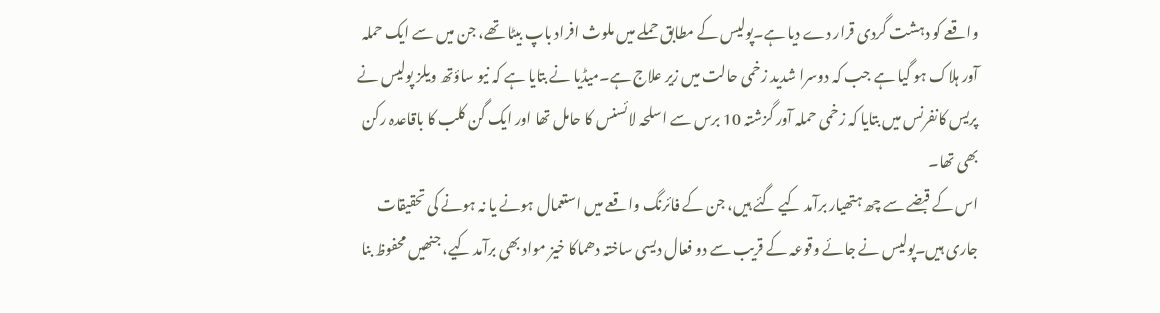واقعے کو دہشت گردی قرار دے دیا ہے۔پولیس کے مطابق حملے میں ملوث افراد باپ بیٹا تھے، جن میں سے ایک حملہ آور ہلاک ہو گیا ہے جب کہ دوسرا شدید زخمی حالت میں زیر علاج ہے۔میڈیا نے بتایا ہے کہ نیو ساؤتھ ویلز پولیس نے پریس کانفرنس میں بتایا کہ زخمی حملہ آور گزشتہ 10 برس سے اسلحہ لائسنس کا حامل تھا اور ایک گن کلب کا باقاعدہ رکن بھی تھا۔
اس کے قبضے سے چھ ہتھیار برآمد کیے گئے ہیں، جن کے فائرنگ واقعے میں استعمال ہونے یا نہ ہونے کی تحقیقات جاری ہیں۔پولیس نے جائے وقوعہ کے قریب سے دو فعال دیسی ساختہ دھماکا خیز مواد بھی برآمد کیے، جنھیں محفوظ بنا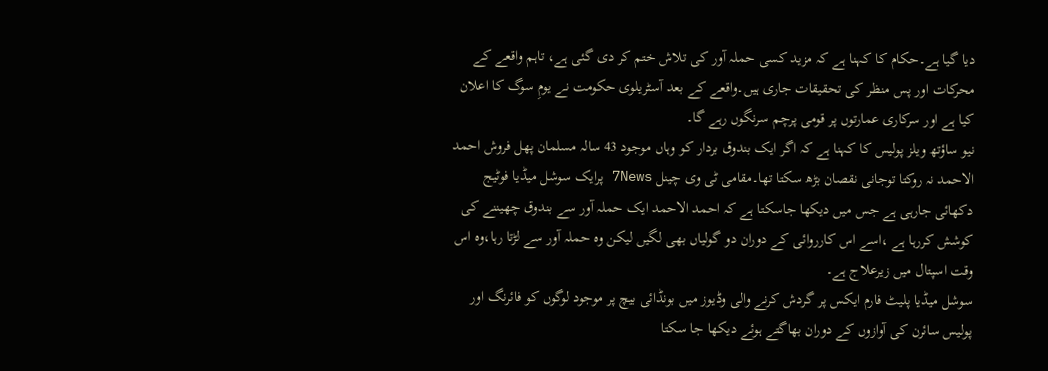دیا گیا ہے۔حکام کا کہنا ہے کہ مزید کسی حملہ آور کی تلاش ختم کر دی گئی ہے، تاہم واقعے کے محرکات اور پس منظر کی تحقیقات جاری ہیں۔واقعے کے بعد آسٹریلوی حکومت نے یومِ سوگ کا اعلان کیا ہے اور سرکاری عمارتوں پر قومی پرچم سرنگوں رہے گا۔
نیو ساؤتھ ویلز پولیس کا کہنا ہے کہ اگر ایک بندوق بردار کو وہاں موجود 43 سالہ مسلمان پھل فروش احمد الاحمد نہ روکتا توجانی نقصان بڑھ سکتا تھا۔مقامی ٹی وی چینل 7News پرایک سوشل میڈیا فوٹیج دکھائی جارہی ہے جس میں دیکھا جاسکتا ہے کہ احمد الاحمد ایک حملہ آور سے بندوق چھیننے کی کوشش کررہا ہے ،اسے اس کارروائی کے دوران دو گولیاں بھی لگیں لیکن وہ حملہ آور سے لڑتا رہا،وہ اس وقت اسپتال میں زیرعلاج ہے۔
سوشل میڈیا پلیٹ فارم ایکس پر گردش کرنے والی وڈیوز میں بونڈائی بیچ پر موجود لوگوں کو فائرنگ اور پولیس سائرن کی آوازوں کے دوران بھاگتے ہوئے دیکھا جا سکتا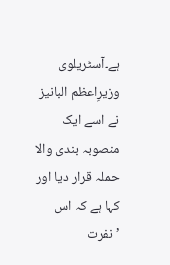ہے۔آسٹریلوی وزیرِاعظم البانیز نے اسے ایک منصوبہ بندی والا حملہ قرار دیا اور کہا ہے کہ اس ’نفرت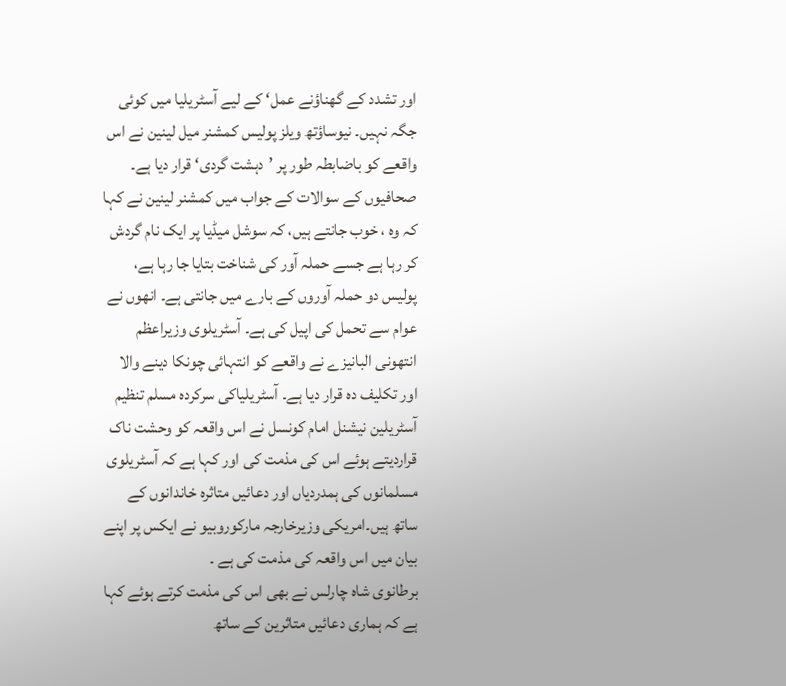اور تشدد کے گھناؤنے عمل‘ کے لیے آسٹریلیا میں کوئی جگہ نہیں۔ نیوساؤتھ ویلز پولیس کمشنر میل لینین نے اس واقعے کو باضابطہ طور پر ’دہشت گردی‘ قرار دیا ہے۔
صحافیوں کے سوالات کے جواب میں کمشنر لینین نے کہا کہ وہ ، خوب جانتے ہیں، کہ سوشل میڈیا پر ایک نام گردش کر رہا ہے جسے حملہ آور کی شناخت بتایا جا رہا ہے، پولیس دو حملہ آوروں کے بارے میں جانتی ہے۔ انھوں نے عوام سے تحمل کی اپیل کی ہے۔ آسٹریلوی وزیراعظم انتھونی البانیزے نے واقعے کو انتہائی چونکا دینے والا اور تکلیف دہ قرار دیا ہے۔ آسٹریلیاکی سرکردہ مسلم تنظیم آسٹریلین نیشنل امام کونسل نے اس واقعہ کو وحشت ناک قراردیتے ہوئے اس کی مذمت کی اور کہا ہے کہ آسٹریلوی مسلمانوں کی ہمدردیاں اور دعائیں متاثرہ خاندانوں کے ساتھ ہیں۔امریکی وزیرخارجہ مارکوروبیو نے ایکس پر اپنے بیان میں اس واقعہ کی مذمت کی ہے ۔
برطانوی شاہ چارلس نے بھی اس کی مذمت کرتے ہوئے کہا ہے کہ ہماری دعائیں متاثرین کے ساتھ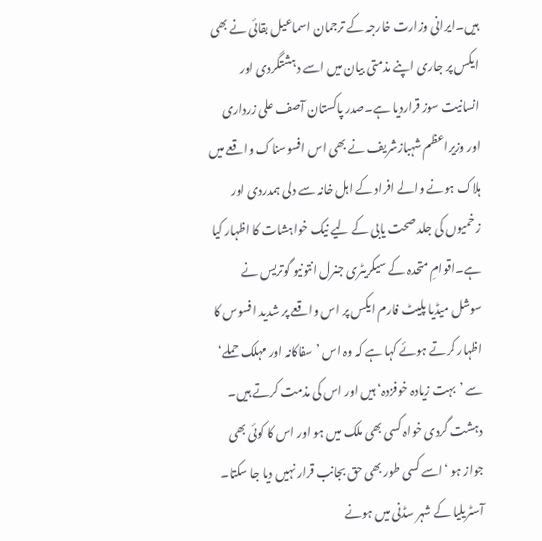ہیں۔ایرانی وزارت خارجہ کے ترجمان اسماعیل بقائی نے بھی ایکس پر جاری اپنے مذمتی بیان میں اسے دہشتگردی اور انسانیت سوز قراردیا ہے۔صدر پاکستان آصف علی زرداری اور وزیراعظم شہبازشریف نے بھی اس افسوسناک واقعے میں ہلاک ہونے والے افراد کے اہل خانہ سے دلی ہمدردی اور زخمیوں کی جلد صحت یابی کے لیے نیک خواہشات کا اظہار کیا ہے۔اقوامِ متحدہ کے سیکریٹری جنرل انتونیو گوتریس نے سوشل میڈیا پلیٹ فارم ایکس پر اس واقعے پر شدید افسوس کا اظہار کرتے ہوئے کہا ہے کہ وہ اس ’سفاکانہ اور مہلک حملے‘ سے ’بہت زیادہ خوفزدہ‘ ہیں اور اس کی مذمت کرتے ہیں۔
دہشت گردی خواہ کسی بھی ملک میں ہو اور اس کا کوئی بھی جواز ہو ‘اسے کسی طور بھی حق بجانب قرار نہیں دیا جا سکتا۔ آسٹریلیا کے شہر سڈنی میں ہونے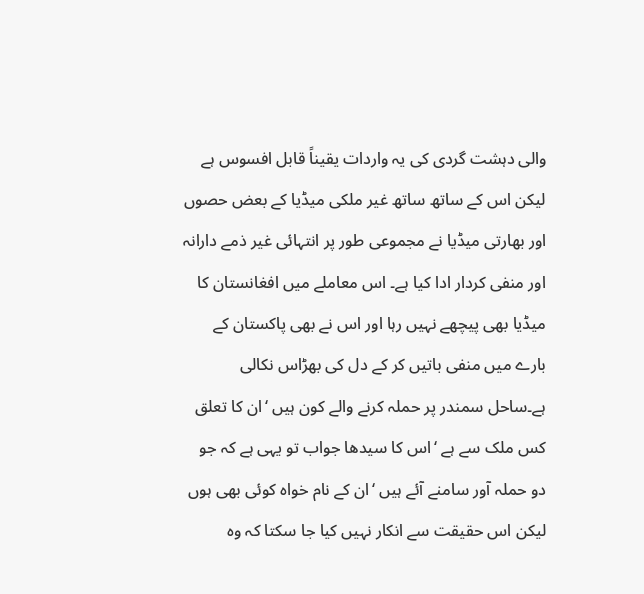والی دہشت گردی کی یہ واردات یقیناً قابل افسوس ہے لیکن اس کے ساتھ ساتھ غیر ملکی میڈیا کے بعض حصوں اور بھارتی میڈیا نے مجموعی طور پر انتہائی غیر ذمے دارانہ اور منفی کردار ادا کیا ہے۔ اس معاملے میں افغانستان کا میڈیا بھی پیچھے نہیں رہا اور اس نے بھی پاکستان کے بارے میں منفی باتیں کر کے دل کی بھڑاس نکالی ہے۔ساحل سمندر پر حملہ کرنے والے کون ہیں ‘ان کا تعلق کس ملک سے ہے ‘اس کا سیدھا جواب تو یہی ہے کہ جو دو حملہ آور سامنے آئے ہیں ‘ان کے نام خواہ کوئی بھی ہوں لیکن اس حقیقت سے انکار نہیں کیا جا سکتا کہ وہ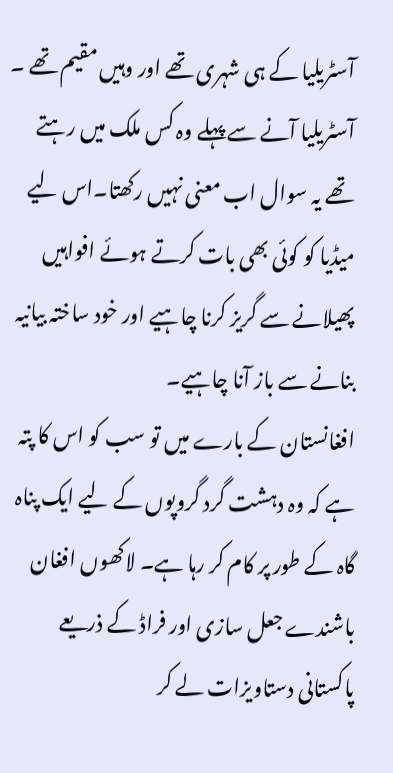آسٹریلیا کے ہی شہری تھے اور وہیں مقیم تھے ۔ آسٹریلیا آنے سے پہلے وہ کس ملک میں رہتے تھے یہ سوال اب معنی نہیں رکھتا۔اس لیے میڈیا کو کوئی بھی بات کرتے ہوئے افواہیں پھیلانے سے گریز کرنا چاہیے اور خود ساختہ بیانیہ بنانے سے باز آنا چاہیے۔
افغانستان کے بارے میں تو سب کو اس کا پتہ ہے کہ وہ دہشت گرد گروپوں کے لیے ایک پناہ گاہ کے طور پر کام کر رہا ہے۔ لاکھوں افغان باشندے جعل سازی اور فراڈ کے ذریعے پاکستانی دستاویزات لے کر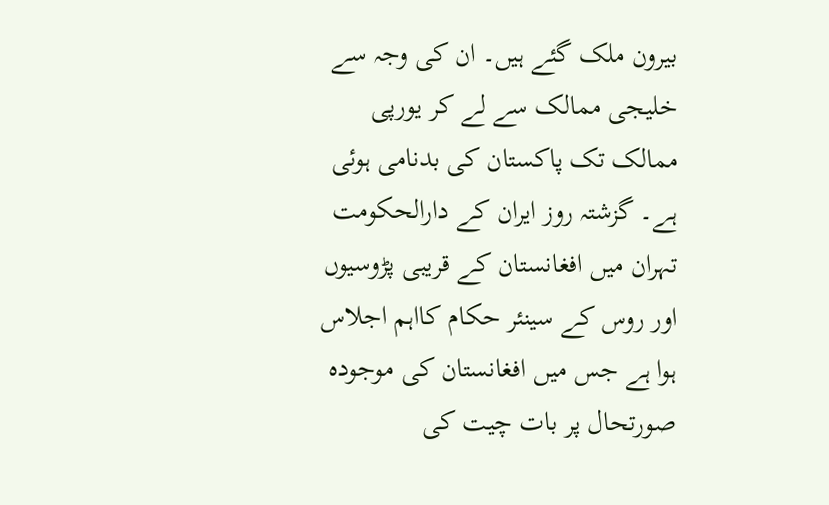بیرون ملک گئے ہیں۔ ان کی وجہ سے خلیجی ممالک سے لے کر یورپی ممالک تک پاکستان کی بدنامی ہوئی ہے۔ گزشتہ روز ایران کے دارالحکومت تہران میں افغانستان کے قریبی پڑوسیوں اور روس کے سینئر حکام کااہم اجلاس ہوا ہے جس میں افغانستان کی موجودہ صورتحال پر بات چیت کی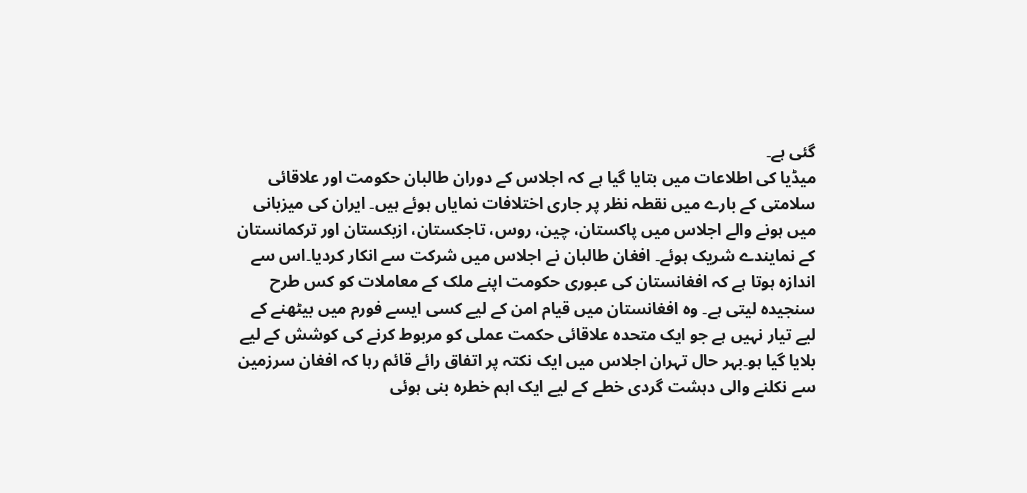گئی ہے۔
میڈیا کی اطلاعات میں بتایا گیا ہے کہ اجلاس کے دوران طالبان حکومت اور علاقائی سلامتی کے بارے میں نقطہ نظر پر جاری اختلافات نمایاں ہوئے ہیں۔ ایران کی میزبانی میں ہونے والے اجلاس میں پاکستان، چین، روس، تاجکستان، ازبکستان اور ترکمانستان کے نمایندے شریک ہوئے۔ افغان طالبان نے اجلاس میں شرکت سے انکار کردیا۔اس سے اندازہ ہوتا ہے کہ افغانستان کی عبوری حکومت اپنے ملک کے معاملات کو کس طرح سنجیدہ لیتی ہے۔ وہ افغانستان میں قیام امن کے لیے کسی ایسے فورم میں بیٹھنے کے لیے تیار نہیں ہے جو ایک متحدہ علاقائی حکمت عملی کو مربوط کرنے کی کوشش کے لیے بلایا گیا ہو۔بہر حال تہران اجلاس میں ایک نکتہ پر اتفاق رائے قائم رہا کہ افغان سرزمین سے نکلنے والی دہشت گردی خطے کے لیے ایک اہم خطرہ بنی ہوئی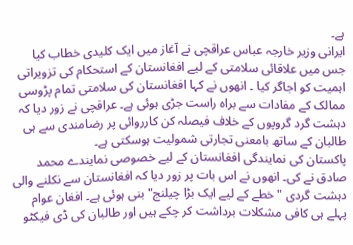ہے۔
ایرانی وزیر خارجہ عباس عراقچی نے آغاز میں ایک کلیدی خطاب کیا جس میں علاقائی سلامتی کے لیے افغانستان کے استحکام کی تزویراتی اہمیت کو اجاگر کیا ۔ انھوں نے کہا افغانستان کی سلامتی تمام پڑوسی ممالک کے مفادات سے براہ راست جڑی ہوئی ہے۔ عراقچی نے زور دیا کہ دہشت گرد گروپوں کے خلاف فیصلہ کن کارروائی پر رضامندی سے ہی طالبان کے ساتھ بامعنی تجارتی شمولیت ہوسکتی ہے۔
پاکستان کی نمایندگی افغانستان کے لیے خصوصی نمایندے محمد صادق نے کی۔ انھوں نے اس بات پر زور دیا کہ افغانستان سے نکلنے والی دہشت گردی "خطے کے لیے ایک بڑا چیلنج" بنی ہوئی ہے۔ افغان عوام پہلے ہی کافی مشکلات برداشت کر چکے ہیں اور طالبان کی ڈی فیکٹو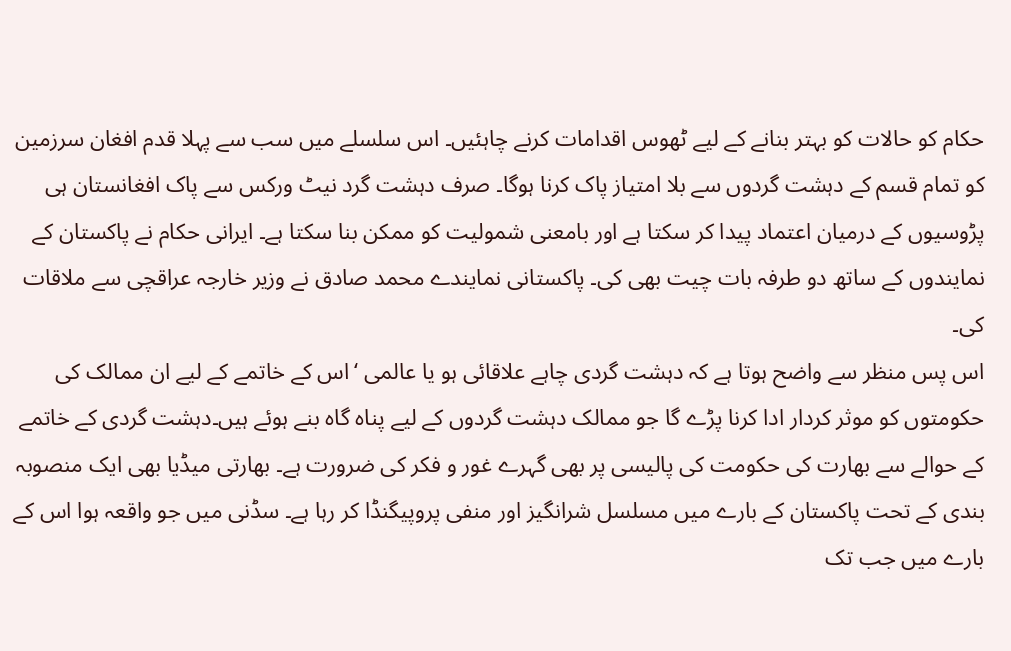حکام کو حالات کو بہتر بنانے کے لیے ٹھوس اقدامات کرنے چاہئیں۔ اس سلسلے میں سب سے پہلا قدم افغان سرزمین کو تمام قسم کے دہشت گردوں سے بلا امتیاز پاک کرنا ہوگا۔ صرف دہشت گرد نیٹ ورکس سے پاک افغانستان ہی پڑوسیوں کے درمیان اعتماد پیدا کر سکتا ہے اور بامعنی شمولیت کو ممکن بنا سکتا ہے۔ ایرانی حکام نے پاکستان کے نمایندوں کے ساتھ دو طرفہ بات چیت بھی کی۔ پاکستانی نمایندے محمد صادق نے وزیر خارجہ عراقچی سے ملاقات کی۔
اس پس منظر سے واضح ہوتا ہے کہ دہشت گردی چاہے علاقائی ہو یا عالمی ‘اس کے خاتمے کے لیے ان ممالک کی حکومتوں کو موثر کردار ادا کرنا پڑے گا جو ممالک دہشت گردوں کے لیے پناہ گاہ بنے ہوئے ہیں۔دہشت گردی کے خاتمے کے حوالے سے بھارت کی حکومت کی پالیسی پر بھی گہرے غور و فکر کی ضرورت ہے۔ بھارتی میڈیا بھی ایک منصوبہ بندی کے تحت پاکستان کے بارے میں مسلسل شرانگیز اور منفی پروپیگنڈا کر رہا ہے۔ سڈنی میں جو واقعہ ہوا اس کے بارے میں جب تک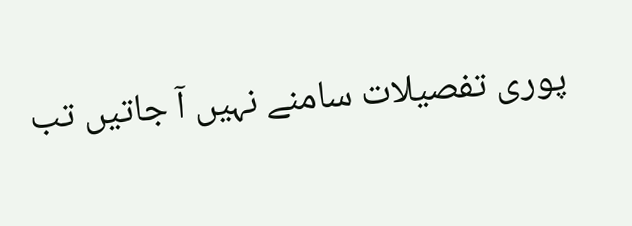پوری تفصیلات سامنے نہیں آ جاتیں تب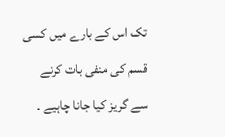تک اس کے بارے میں کسی قسم کی منفی بات کرنے سے گریز کیا جانا چاہیے ۔